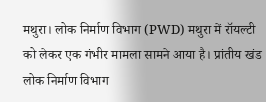मथुरा। लोक निर्माण विभाग (PWD) मथुरा में रॉयल्टी को लेकर एक गंभीर मामला सामने आया है। प्रांतीय खंड लोक निर्माण विभाग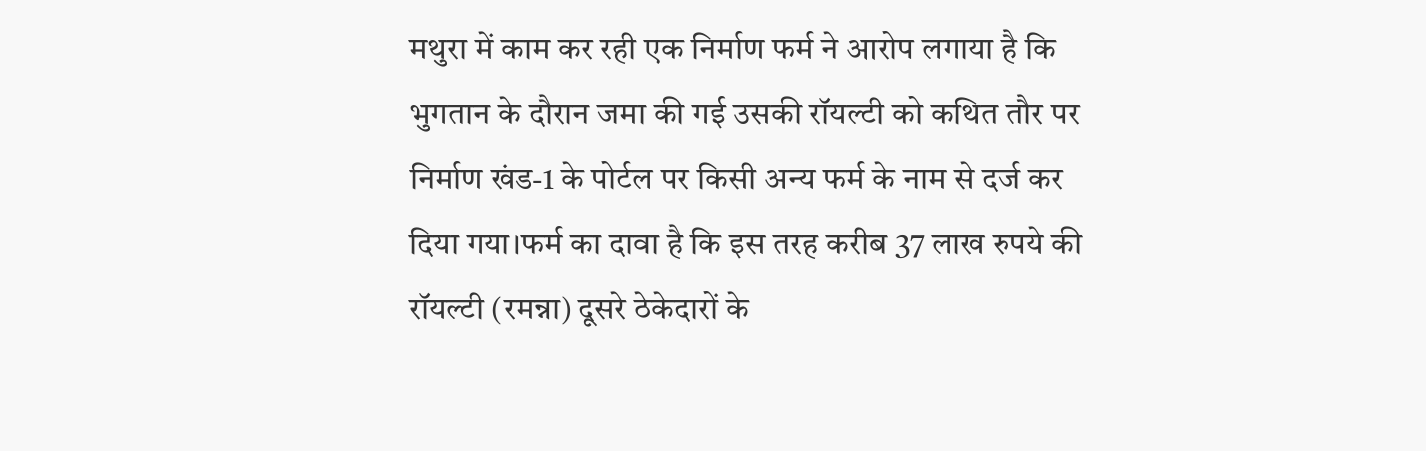मथुरा में काम कर रही एक निर्माण फर्म ने आरोप लगाया है कि भुगतान के दौरान जमा की गई उसकी रॉयल्टी को कथित तौर पर निर्माण खंड-1 के पोर्टल पर किसी अन्य फर्म के नाम से दर्ज कर दिया गया।फर्म का दावा है कि इस तरह करीब 37 लाख रुपये की रॉयल्टी (रमन्ना) दूसरे ठेकेदारों के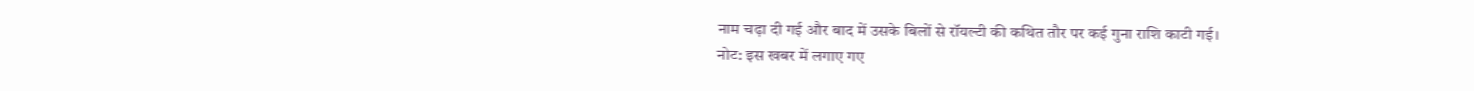नाम चढ़ा दी गई और बाद में उसके बिलों से रॉयल्टी की कथित तौर पर कई गुना राशि काटी गई।
नोट: इस खबर में लगाए गए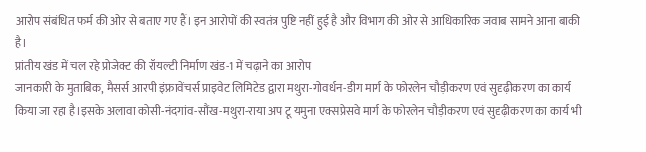आरोप संबंधित फर्म की ओर से बताए गए हैं। इन आरोपों की स्वतंत्र पुष्टि नहीं हुई है और विभाग की ओर से आधिकारिक जवाब सामने आना बाकी है।
प्रांतीय खंड में चल रहे प्रोजेक्ट की रॉयल्टी निर्माण खंड-1 में चढ़ाने का आरोप
जानकारी के मुताबिक, मैसर्स आरपी इंफ्रावेंचर्स प्राइवेट लिमिटेड द्वारा मथुरा-गोवर्धन-डीग मार्ग के फोरलेन चौड़ीकरण एवं सुदृढ़ीकरण का कार्य किया जा रहा है।इसके अलावा कोसी-नंदगांव-सौंख-मथुरा-राया अप टू यमुना एक्सप्रेसवे मार्ग के फोरलेन चौड़ीकरण एवं सुदृढ़ीकरण का कार्य भी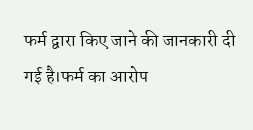फर्म द्वारा किए जाने की जानकारी दी गई है।फर्म का आरोप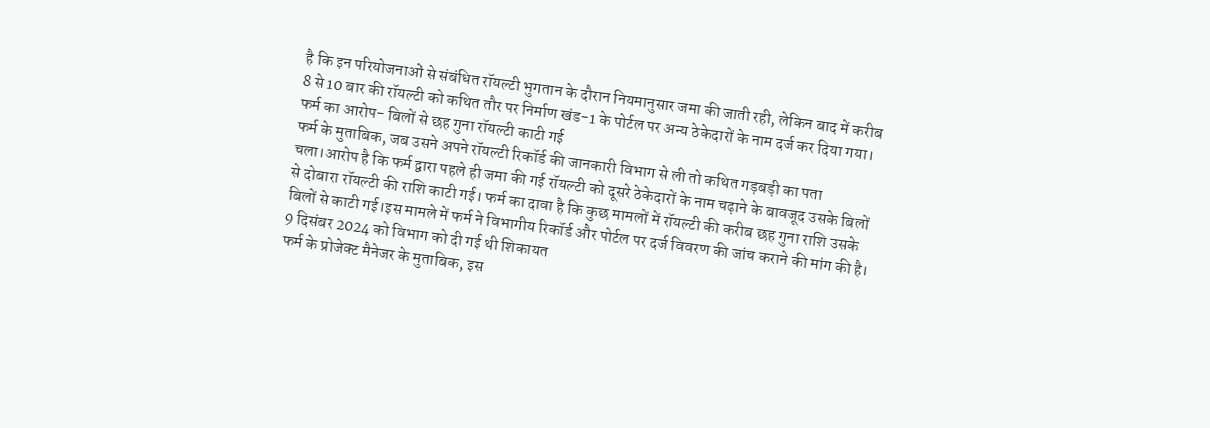है कि इन परियोजनाओं से संबंधित रॉयल्टी भुगतान के दौरान नियमानुसार जमा की जाती रही, लेकिन बाद में करीब 8 से 10 बार की रॉयल्टी को कथित तौर पर निर्माण खंड-1 के पोर्टल पर अन्य ठेकेदारों के नाम दर्ज कर दिया गया।
फर्म का आरोप- बिलों से छह गुना रॉयल्टी काटी गई
फर्म के मुताबिक, जब उसने अपने रॉयल्टी रिकॉर्ड की जानकारी विभाग से ली तो कथित गड़बड़ी का पता चला।आरोप है कि फर्म द्वारा पहले ही जमा की गई रॉयल्टी को दूसरे ठेकेदारों के नाम चढ़ाने के बावजूद उसके बिलों से दोबारा रॉयल्टी की राशि काटी गई। फर्म का दावा है कि कुछ मामलों में रॉयल्टी की करीब छह गुना राशि उसके बिलों से काटी गई।इस मामले में फर्म ने विभागीय रिकॉर्ड और पोर्टल पर दर्ज विवरण की जांच कराने की मांग की है।
9 दिसंबर 2024 को विभाग को दी गई थी शिकायत
फर्म के प्रोजेक्ट मैनेजर के मुताबिक, इस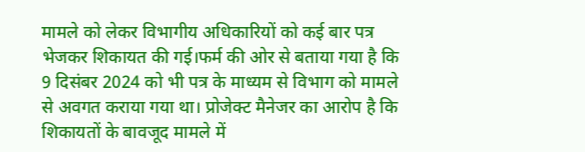मामले को लेकर विभागीय अधिकारियों को कई बार पत्र भेजकर शिकायत की गई।फर्म की ओर से बताया गया है कि 9 दिसंबर 2024 को भी पत्र के माध्यम से विभाग को मामले से अवगत कराया गया था। प्रोजेक्ट मैनेजर का आरोप है कि शिकायतों के बावजूद मामले में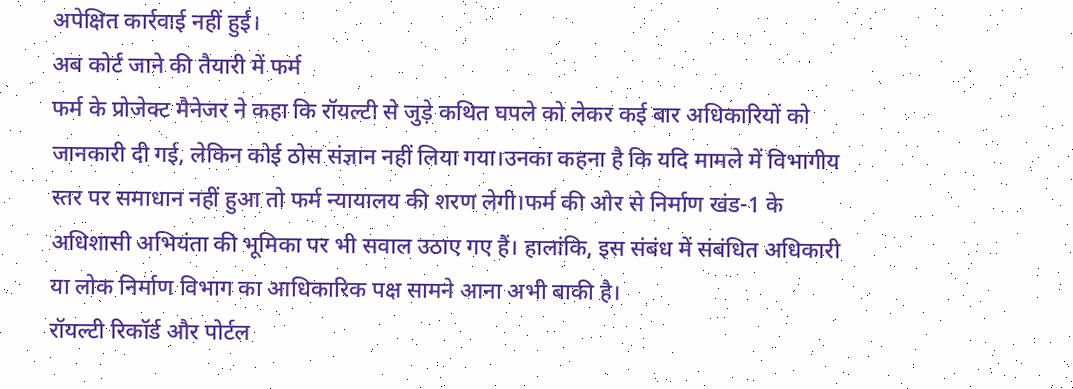अपेक्षित कार्रवाई नहीं हुई।
अब कोर्ट जाने की तैयारी में फर्म
फर्म के प्रोजेक्ट मैनेजर ने कहा कि रॉयल्टी से जुड़े कथित घपले को लेकर कई बार अधिकारियों को जानकारी दी गई, लेकिन कोई ठोस संज्ञान नहीं लिया गया।उनका कहना है कि यदि मामले में विभागीय स्तर पर समाधान नहीं हुआ तो फर्म न्यायालय की शरण लेगी।फर्म की ओर से निर्माण खंड-1 के अधिशासी अभियंता की भूमिका पर भी सवाल उठाए गए हैं। हालांकि, इस संबंध में संबंधित अधिकारी या लोक निर्माण विभाग का आधिकारिक पक्ष सामने आना अभी बाकी है।
रॉयल्टी रिकॉर्ड और पोर्टल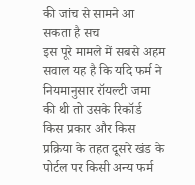की जांच से सामने आ सकता है सच
इस पूरे मामले में सबसे अहम सवाल यह है कि यदि फर्म ने नियमानुसार रॉयल्टी जमा की थी तो उसके रिकॉर्ड किस प्रकार और किस प्रक्रिया के तहत दूसरे खंड के पोर्टल पर किसी अन्य फर्म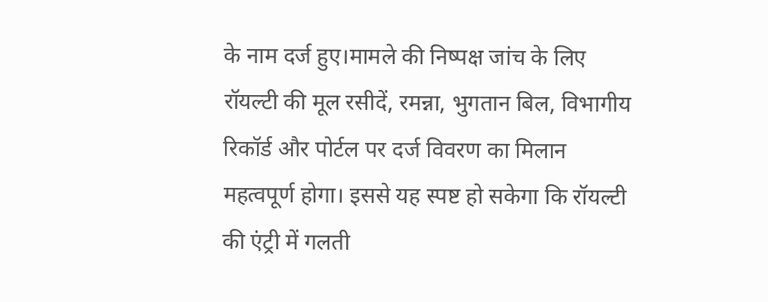के नाम दर्ज हुए।मामले की निष्पक्ष जांच के लिए रॉयल्टी की मूल रसीदें, रमन्ना, भुगतान बिल, विभागीय रिकॉर्ड और पोर्टल पर दर्ज विवरण का मिलान महत्वपूर्ण होगा। इससे यह स्पष्ट हो सकेगा कि रॉयल्टी की एंट्री में गलती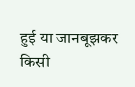हुई या जानबूझकर किसी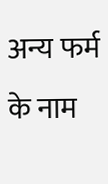अन्य फर्म के नाम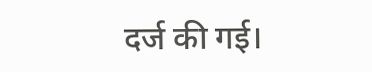दर्ज की गई।